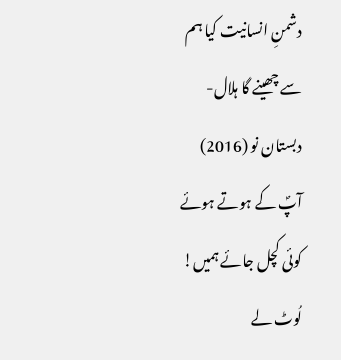دشمنِ انسانیت کیا ہم سے چھینے گا ہلال- دبستان نو (2016)
آپؐ کے ہوتے ہوئے کوئی کچل جائے ہمیں!
لُوٹ لے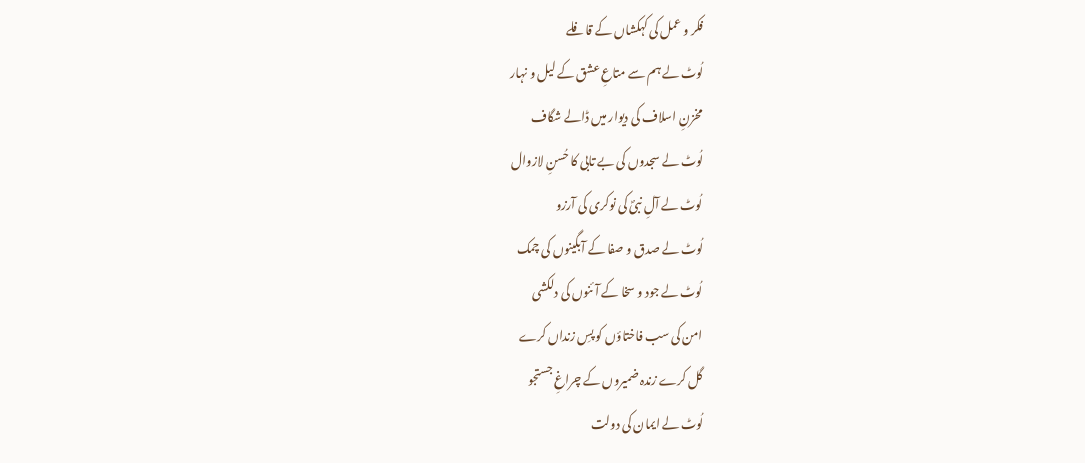فکر و عمل کی کہکشاں کے قافلے
لُوٹ لے ہم سے متاعِ عشق کے لیل و نہار
مخزنِ اسلاف کی دیوار میں ڈالے شگاف
لُوٹ لے سجدوں کی بے تابی کا حُسنِ لازوال
لُوٹ لے آلِ نبیؐ کی نوکری کی آرزو
لُوٹ لے صدق و صفا کے آبگینوں کی چمک
لُوٹ لے جود و سخا کے آئنوں کی دلکشی
امن کی سب فاختاؤں کو پسِ زنداں کرے
گل کرے زندہ ضمیروں کے چراغِ جستجو
لُوٹ لے ایمان کی دولت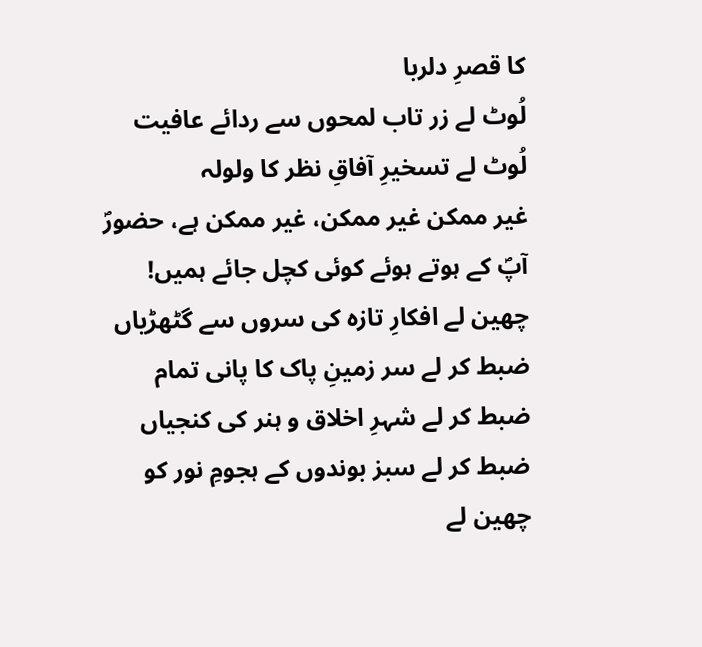کا قصرِ دلربا
لُوٹ لے زر تاب لمحوں سے ردائے عافیت
لُوٹ لے تسخیرِ آفاقِ نظر کا ولولہ
غیر ممکن غیر ممکن، غیر ممکن ہے، حضورؐ
آپؐ کے ہوتے ہوئے کوئی کچل جائے ہمیں!
چھین لے افکارِ تازہ کی سروں سے گٹھڑیاں
ضبط کر لے سر زمینِ پاک کا پانی تمام
ضبط کر لے شہرِ اخلاق و ہنر کی کنجیاں
ضبط کر لے سبز بوندوں کے ہجومِ نور کو
چھین لے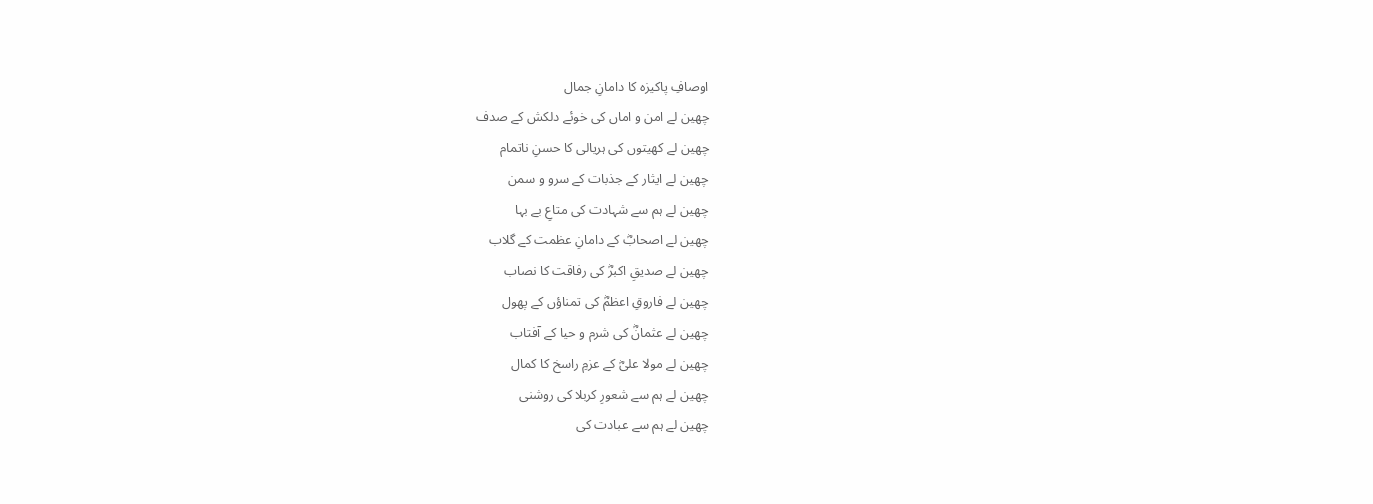اوصافِ پاکیزہ کا دامانِ جمال
چھین لے امن و اماں کی خوئے دلکش کے صدف
چھین لے کھیتوں کی ہریالی کا حسنِ ناتمام
چھین لے ایثار کے جذبات کے سرو و سمن
چھین لے ہم سے شہادت کی متاعِ بے بہا
چھین لے اصحابؓ کے دامانِ عظمت کے گلاب
چھین لے صدیقِ اکبرؓ کی رفاقت کا نصاب
چھین لے فاروقِ اعظمؓ کی تمناؤں کے پھول
چھین لے عثمانؓ کی شرم و حیا کے آفتاب
چھین لے مولا علیؓ کے عزمِ راسخ کا کمال
چھین لے ہم سے شعورِ کربلا کی روشنی
چھین لے ہم سے عبادت کی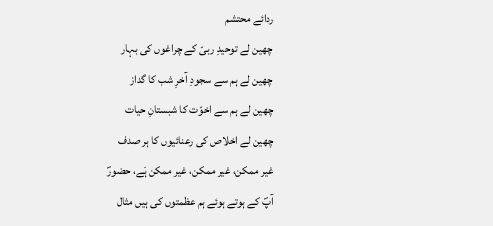ردائے محتشم
چھین لے توحیدِ ربیّ کے چراغوں کی بہار
چھین لے ہم سے سجودِ آخرِ شب کا گداز
چھین لے ہم سے اخوّت کا شبستانِ حیات
چھین لے اخلاص کی رعنائیوں کا ہر صدف
غیر ممکن، غیر ممکن، غیر ممکن ہَے، حضورؐ
آپؐ کے ہوتے ہوئے ہم عظمتوں کی ہیں مثال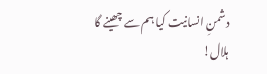دشمنِ انسانیت کیا ہم سے چھینے گا ہلال!